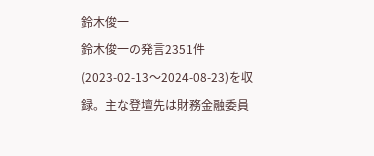鈴木俊一
鈴木俊一の発言2351件(2023-02-13〜2024-08-23)を収録。主な登壇先は財務金融委員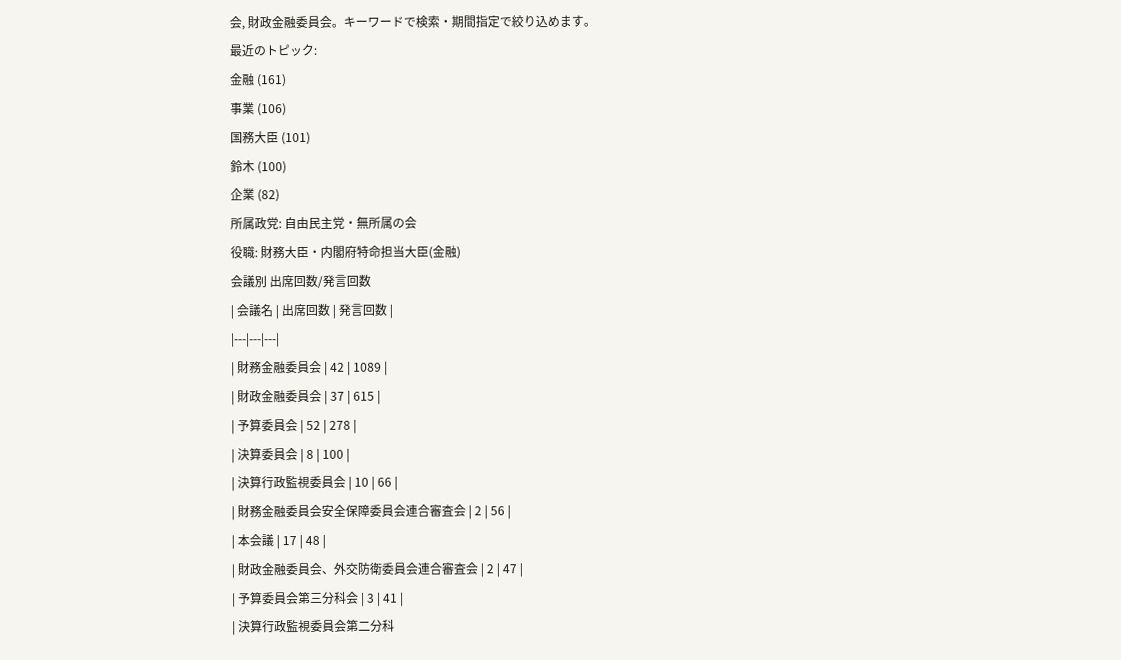会, 財政金融委員会。キーワードで検索・期間指定で絞り込めます。
最近のトピック:
金融 (161)
事業 (106)
国務大臣 (101)
鈴木 (100)
企業 (82)
所属政党: 自由民主党・無所属の会
役職: 財務大臣・内閣府特命担当大臣(金融)
会議別 出席回数/発言回数
| 会議名 | 出席回数 | 発言回数 |
|---|---|---|
| 財務金融委員会 | 42 | 1089 |
| 財政金融委員会 | 37 | 615 |
| 予算委員会 | 52 | 278 |
| 決算委員会 | 8 | 100 |
| 決算行政監視委員会 | 10 | 66 |
| 財務金融委員会安全保障委員会連合審査会 | 2 | 56 |
| 本会議 | 17 | 48 |
| 財政金融委員会、外交防衛委員会連合審査会 | 2 | 47 |
| 予算委員会第三分科会 | 3 | 41 |
| 決算行政監視委員会第二分科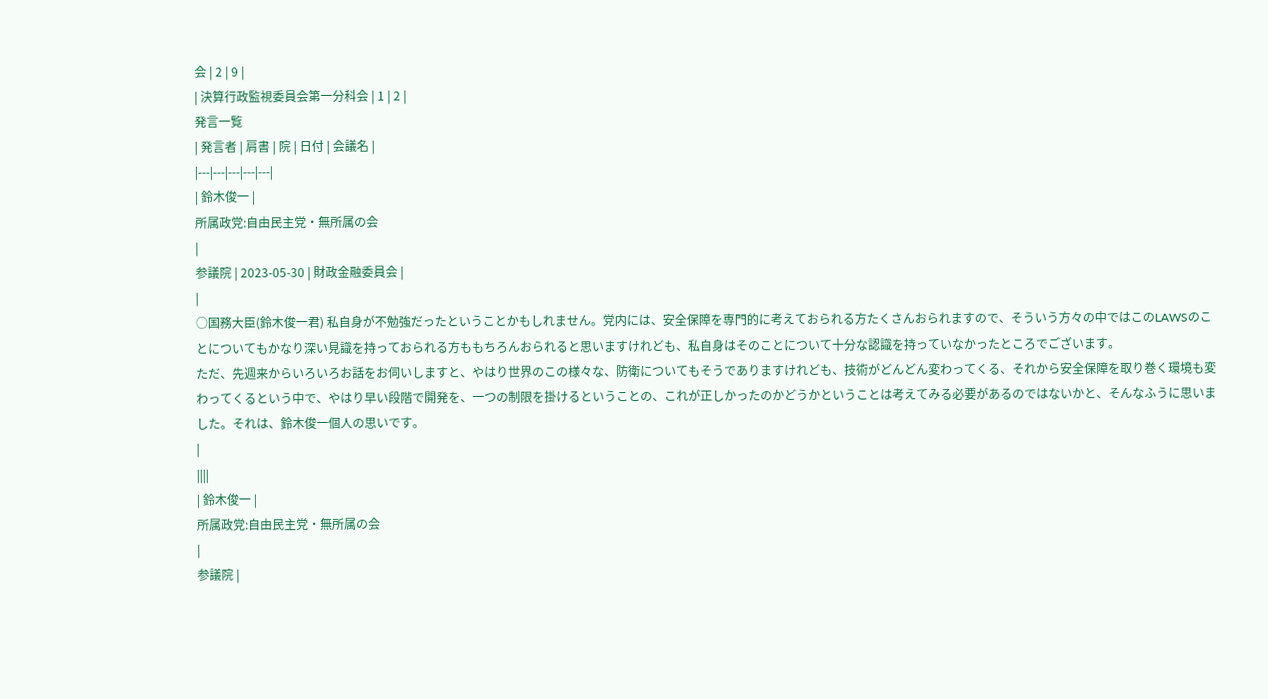会 | 2 | 9 |
| 決算行政監視委員会第一分科会 | 1 | 2 |
発言一覧
| 発言者 | 肩書 | 院 | 日付 | 会議名 |
|---|---|---|---|---|
| 鈴木俊一 |
所属政党:自由民主党・無所属の会
|
参議院 | 2023-05-30 | 財政金融委員会 |
|
○国務大臣(鈴木俊一君) 私自身が不勉強だったということかもしれません。党内には、安全保障を専門的に考えておられる方たくさんおられますので、そういう方々の中ではこのLAWSのことについてもかなり深い見識を持っておられる方ももちろんおられると思いますけれども、私自身はそのことについて十分な認識を持っていなかったところでございます。
ただ、先週来からいろいろお話をお伺いしますと、やはり世界のこの様々な、防衛についてもそうでありますけれども、技術がどんどん変わってくる、それから安全保障を取り巻く環境も変わってくるという中で、やはり早い段階で開発を、一つの制限を掛けるということの、これが正しかったのかどうかということは考えてみる必要があるのではないかと、そんなふうに思いました。それは、鈴木俊一個人の思いです。
|
||||
| 鈴木俊一 |
所属政党:自由民主党・無所属の会
|
参議院 |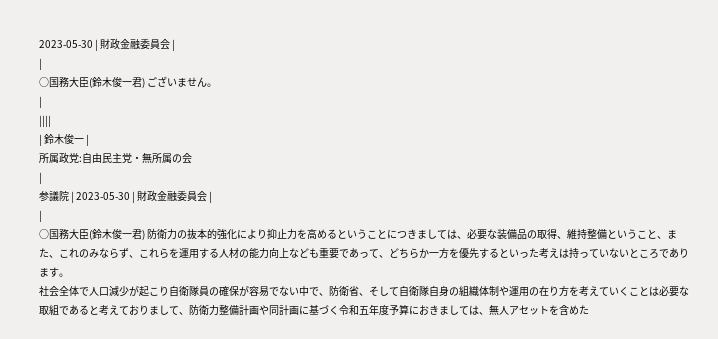2023-05-30 | 財政金融委員会 |
|
○国務大臣(鈴木俊一君) ございません。
|
||||
| 鈴木俊一 |
所属政党:自由民主党・無所属の会
|
参議院 | 2023-05-30 | 財政金融委員会 |
|
○国務大臣(鈴木俊一君) 防衛力の抜本的強化により抑止力を高めるということにつきましては、必要な装備品の取得、維持整備ということ、また、これのみならず、これらを運用する人材の能力向上なども重要であって、どちらか一方を優先するといった考えは持っていないところであります。
社会全体で人口減少が起こり自衛隊員の確保が容易でない中で、防衛省、そして自衛隊自身の組織体制や運用の在り方を考えていくことは必要な取組であると考えておりまして、防衛力整備計画や同計画に基づく令和五年度予算におきましては、無人アセットを含めた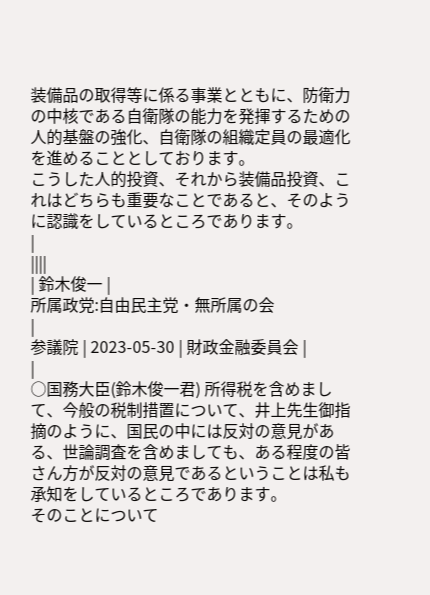装備品の取得等に係る事業とともに、防衛力の中核である自衛隊の能力を発揮するための人的基盤の強化、自衛隊の組織定員の最適化を進めることとしております。
こうした人的投資、それから装備品投資、これはどちらも重要なことであると、そのように認識をしているところであります。
|
||||
| 鈴木俊一 |
所属政党:自由民主党・無所属の会
|
参議院 | 2023-05-30 | 財政金融委員会 |
|
○国務大臣(鈴木俊一君) 所得税を含めまして、今般の税制措置について、井上先生御指摘のように、国民の中には反対の意見がある、世論調査を含めましても、ある程度の皆さん方が反対の意見であるということは私も承知をしているところであります。
そのことについて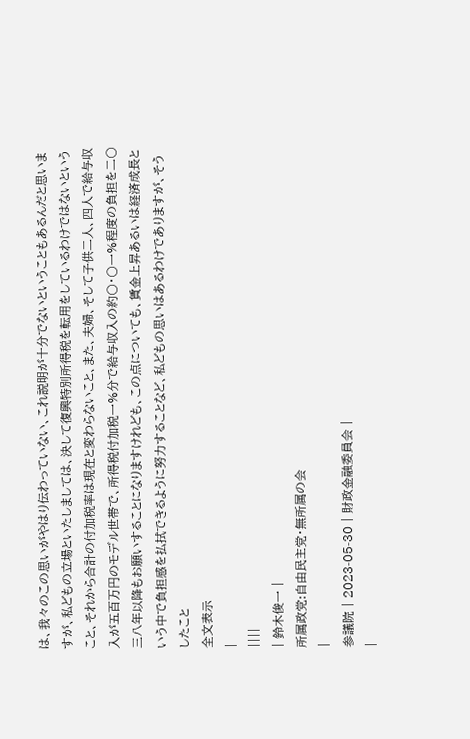は、我々のこの思いがやはり伝わっていない、これ説明が十分でないということもあるんだと思いますが、私どもの立場といたしましては、決して復興特別所得税を転用をしているわけではないということ、それから合計の付加税率は現在と変わらないこと、また、夫婦、そして子供二人、四人で給与収入が五百万円のモデル世帯で、所得税付加税一%分で給与収入の約〇・〇一%程度の負担を二〇三八年以降もお願いすることになりますけれども、この点についても、賃金上昇あるいは経済成長という中で負担感を払拭できるように努力することなど、私どもの思いはあるわけでありますが、そうしたこと
全文表示
|
||||
| 鈴木俊一 |
所属政党:自由民主党・無所属の会
|
参議院 | 2023-05-30 | 財政金融委員会 |
|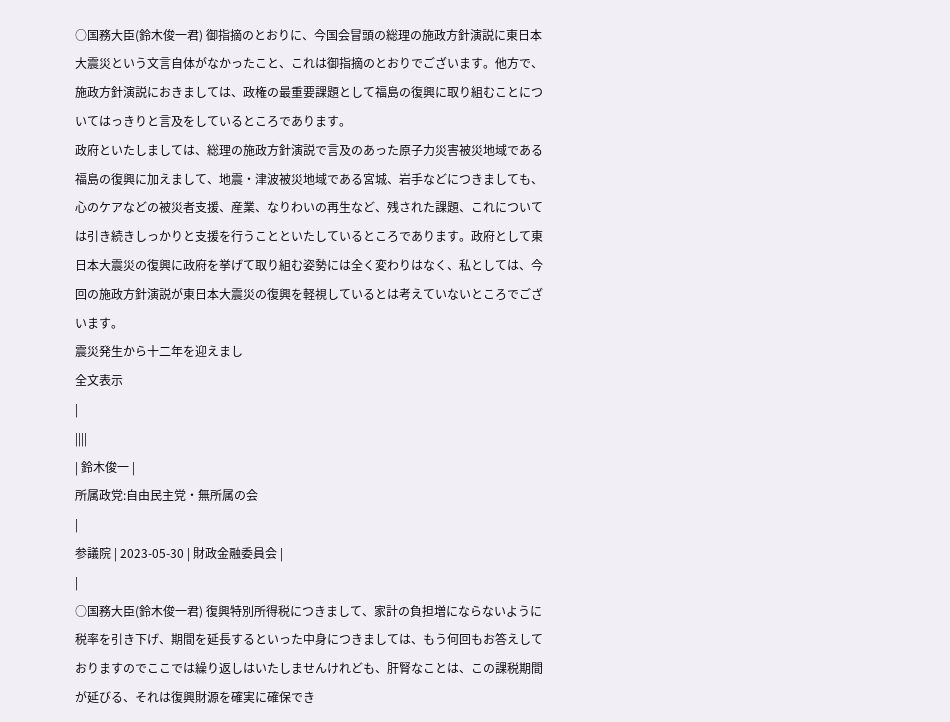○国務大臣(鈴木俊一君) 御指摘のとおりに、今国会冒頭の総理の施政方針演説に東日本大震災という文言自体がなかったこと、これは御指摘のとおりでございます。他方で、施政方針演説におきましては、政権の最重要課題として福島の復興に取り組むことについてはっきりと言及をしているところであります。
政府といたしましては、総理の施政方針演説で言及のあった原子力災害被災地域である福島の復興に加えまして、地震・津波被災地域である宮城、岩手などにつきましても、心のケアなどの被災者支援、産業、なりわいの再生など、残された課題、これについては引き続きしっかりと支援を行うことといたしているところであります。政府として東日本大震災の復興に政府を挙げて取り組む姿勢には全く変わりはなく、私としては、今回の施政方針演説が東日本大震災の復興を軽視しているとは考えていないところでございます。
震災発生から十二年を迎えまし
全文表示
|
||||
| 鈴木俊一 |
所属政党:自由民主党・無所属の会
|
参議院 | 2023-05-30 | 財政金融委員会 |
|
○国務大臣(鈴木俊一君) 復興特別所得税につきまして、家計の負担増にならないように税率を引き下げ、期間を延長するといった中身につきましては、もう何回もお答えしておりますのでここでは繰り返しはいたしませんけれども、肝腎なことは、この課税期間が延びる、それは復興財源を確実に確保でき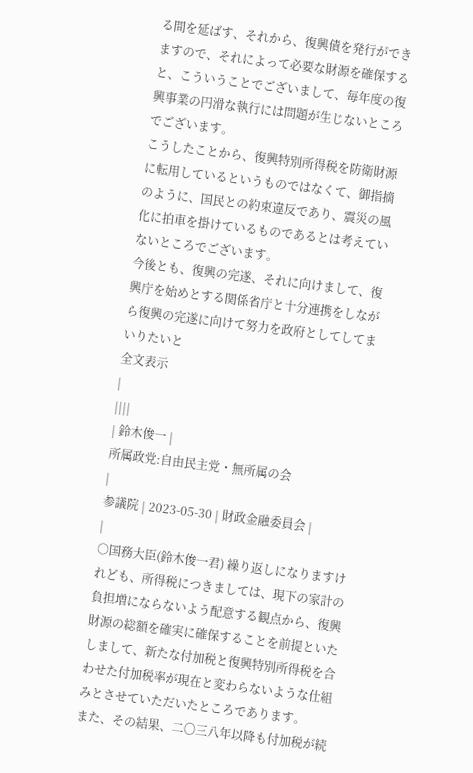る間を延ばす、それから、復興債を発行ができますので、それによって必要な財源を確保すると、こういうことでございまして、毎年度の復興事業の円滑な執行には問題が生じないところでございます。
こうしたことから、復興特別所得税を防衛財源に転用しているというものではなくて、御指摘のように、国民との約束違反であり、震災の風化に拍車を掛けているものであるとは考えていないところでございます。
今後とも、復興の完遂、それに向けまして、復興庁を始めとする関係省庁と十分連携をしながら復興の完遂に向けて努力を政府としてしてまいりたいと
全文表示
|
||||
| 鈴木俊一 |
所属政党:自由民主党・無所属の会
|
参議院 | 2023-05-30 | 財政金融委員会 |
|
○国務大臣(鈴木俊一君) 繰り返しになりますけれども、所得税につきましては、現下の家計の負担増にならないよう配意する観点から、復興財源の総額を確実に確保することを前提といたしまして、新たな付加税と復興特別所得税を合わせた付加税率が現在と変わらないような仕組みとさせていただいたところであります。
また、その結果、二〇三八年以降も付加税が続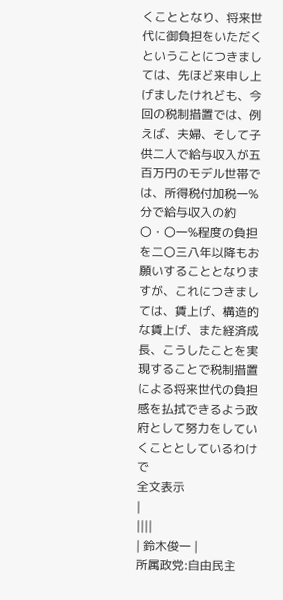くこととなり、将来世代に御負担をいただくということにつきましては、先ほど来申し上げましたけれども、今回の税制措置では、例えば、夫婦、そして子供二人で給与収入が五百万円のモデル世帯では、所得税付加税一%分で給与収入の約〇・〇一%程度の負担を二〇三八年以降もお願いすることとなりますが、これにつきましては、賃上げ、構造的な賃上げ、また経済成長、こうしたことを実現することで税制措置による将来世代の負担感を払拭できるよう政府として努力をしていくこととしているわけで
全文表示
|
||||
| 鈴木俊一 |
所属政党:自由民主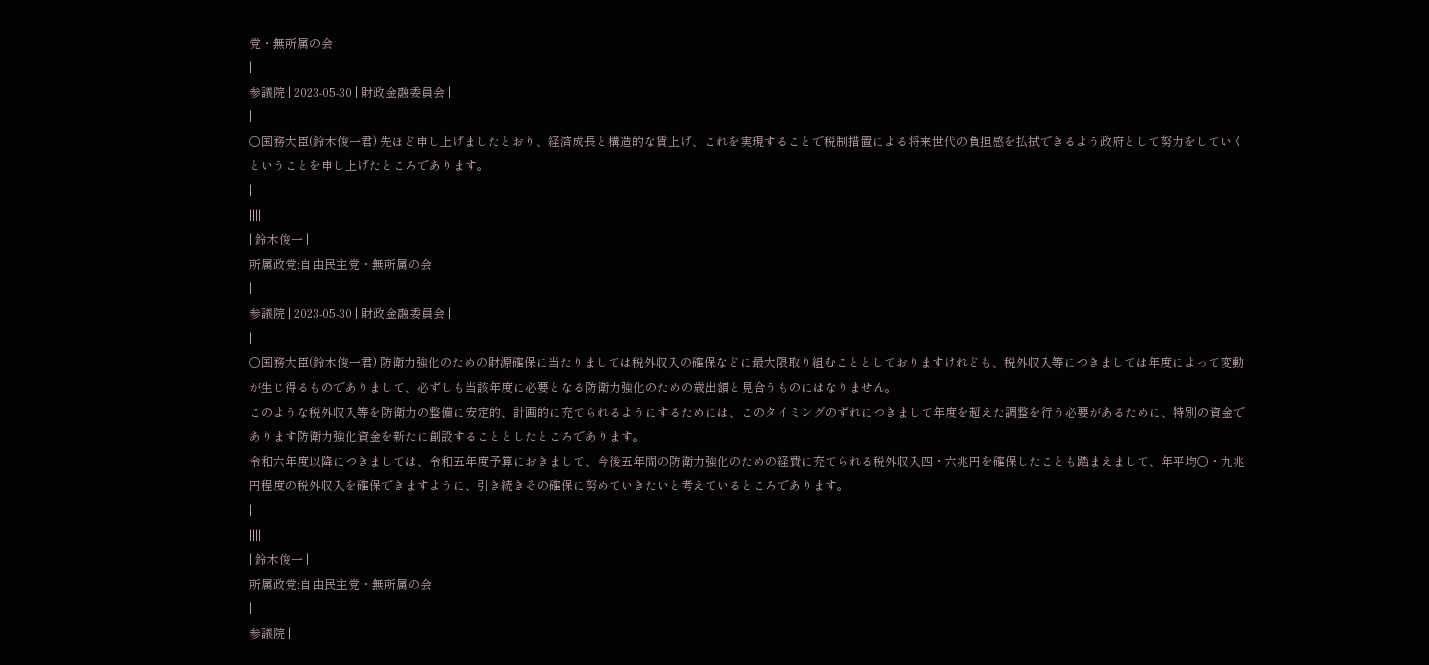党・無所属の会
|
参議院 | 2023-05-30 | 財政金融委員会 |
|
○国務大臣(鈴木俊一君) 先ほど申し上げましたとおり、経済成長と構造的な賃上げ、これを実現することで税制措置による将来世代の負担感を払拭できるよう政府として努力をしていくということを申し上げたところであります。
|
||||
| 鈴木俊一 |
所属政党:自由民主党・無所属の会
|
参議院 | 2023-05-30 | 財政金融委員会 |
|
○国務大臣(鈴木俊一君) 防衛力強化のための財源確保に当たりましては税外収入の確保などに最大限取り組むこととしておりますけれども、税外収入等につきましては年度によって変動が生じ得るものでありまして、必ずしも当該年度に必要となる防衛力強化のための歳出額と見合うものにはなりません。
このような税外収入等を防衛力の整備に安定的、計画的に充てられるようにするためには、このタイミングのずれにつきまして年度を超えた調整を行う必要があるために、特別の資金であります防衛力強化資金を新たに創設することとしたところであります。
令和六年度以降につきましては、令和五年度予算におきまして、今後五年間の防衛力強化のための経費に充てられる税外収入四・六兆円を確保したことも踏まえまして、年平均〇・九兆円程度の税外収入を確保できますように、引き続きその確保に努めていきたいと考えているところであります。
|
||||
| 鈴木俊一 |
所属政党:自由民主党・無所属の会
|
参議院 |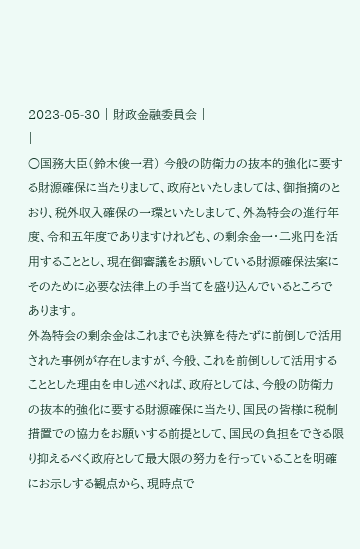2023-05-30 | 財政金融委員会 |
|
○国務大臣(鈴木俊一君) 今般の防衛力の抜本的強化に要する財源確保に当たりまして、政府といたしましては、御指摘のとおり、税外収入確保の一環といたしまして、外為特会の進行年度、令和五年度でありますけれども、の剰余金一・二兆円を活用することとし、現在御審議をお願いしている財源確保法案にそのために必要な法律上の手当てを盛り込んでいるところであります。
外為特会の剰余金はこれまでも決算を待たずに前倒しで活用された事例が存在しますが、今般、これを前倒しして活用することとした理由を申し述べれば、政府としては、今般の防衛力の抜本的強化に要する財源確保に当たり、国民の皆様に税制措置での協力をお願いする前提として、国民の負担をできる限り抑えるべく政府として最大限の努力を行っていることを明確にお示しする観点から、現時点で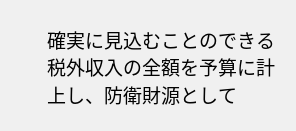確実に見込むことのできる税外収入の全額を予算に計上し、防衛財源として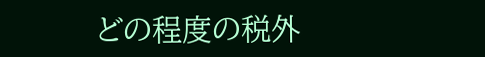どの程度の税外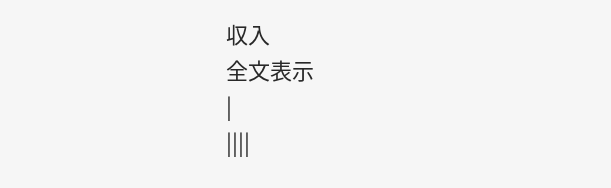収入
全文表示
|
||||